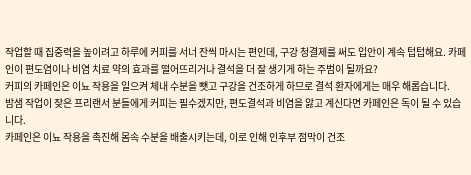작업할 때 집중력을 높이려고 하루에 커피를 서너 잔씩 마시는 편인데, 구강 청결제를 써도 입안이 계속 텁텁해요. 카페인이 편도염이나 비염 치료 약의 효과를 떨어뜨리거나 결석을 더 잘 생기게 하는 주범이 될까요?
커피의 카페인은 이뇨 작용을 일으켜 체내 수분을 뺏고 구강을 건조하게 하므로 결석 환자에게는 매우 해롭습니다.
밤샘 작업이 잦은 프리랜서 분들에게 커피는 필수겠지만, 편도결석과 비염을 앓고 계신다면 카페인은 독이 될 수 있습니다.
카페인은 이뇨 작용을 촉진해 몸속 수분을 배출시키는데, 이로 인해 인후부 점막이 건조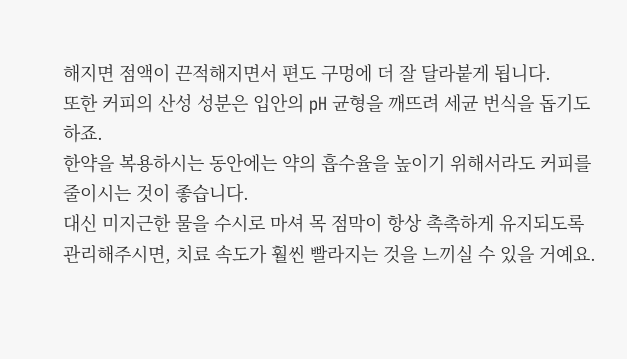해지면 점액이 끈적해지면서 편도 구멍에 더 잘 달라붙게 됩니다.
또한 커피의 산성 성분은 입안의 pH 균형을 깨뜨려 세균 번식을 돕기도 하죠.
한약을 복용하시는 동안에는 약의 흡수율을 높이기 위해서라도 커피를 줄이시는 것이 좋습니다.
대신 미지근한 물을 수시로 마셔 목 점막이 항상 촉촉하게 유지되도록 관리해주시면, 치료 속도가 훨씬 빨라지는 것을 느끼실 수 있을 거예요.